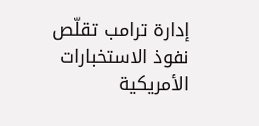إدارة ترامب تقلّص نفوذ الاستخبارات الأمريكية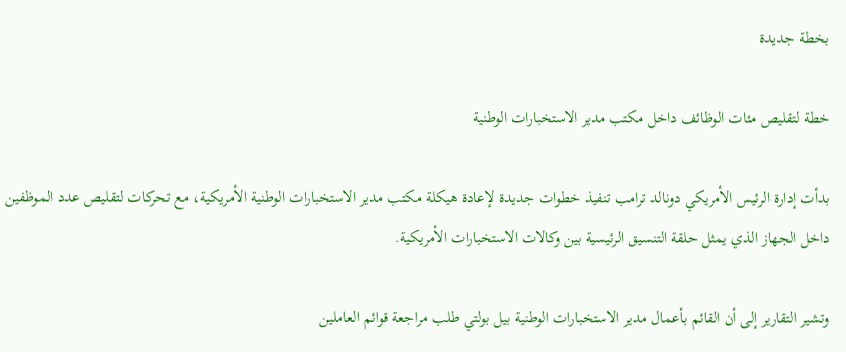بخطة جديدة

خطة لتقليص مئات الوظائف داخل مكتب مدير الاستخبارات الوطنية

بدأت إدارة الرئيس الأمريكي دونالد ترامب تنفيذ خطوات جديدة لإعادة هيكلة مكتب مدير الاستخبارات الوطنية الأمريكية، مع تحركات لتقليص عدد الموظفين داخل الجهاز الذي يمثل حلقة التنسيق الرئيسية بين وكالات الاستخبارات الأمريكية.

وتشير التقارير إلى أن القائم بأعمال مدير الاستخبارات الوطنية بيل بولتي طلب مراجعة قوائم العاملين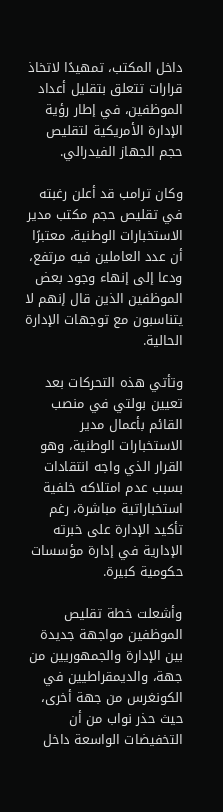داخل المكتب، تمهيدًا لاتخاذ قرارات تتعلق بتقليل أعداد الموظفين، في إطار رؤية الإدارة الأمريكية لتقليص حجم الجهاز الفيدرالي.

وكان ترامب قد أعلن رغبته في تقليص حجم مكتب مدير الاستخبارات الوطنية، معتبرًا أن عدد العاملين فيه مرتفع، ودعا إلى إنهاء وجود بعض الموظفين الذين قال إنهم لا يتناسبون مع توجهات الإدارة الحالية.

وتأتي هذه التحركات بعد تعيين بولتي في منصب القائم بأعمال مدير الاستخبارات الوطنية، وهو القرار الذي واجه انتقادات بسبب عدم امتلاكه خلفية استخباراتية مباشرة، رغم تأكيد الإدارة على خبرته الإدارية في إدارة مؤسسات حكومية كبيرة.

وأشعلت خطة تقليص الموظفين مواجهة جديدة بين الإدارة والجمهوريين من جهة، والديمقراطيين في الكونغرس من جهة أخرى، حيث حذر نواب من أن التخفيضات الواسعة داخل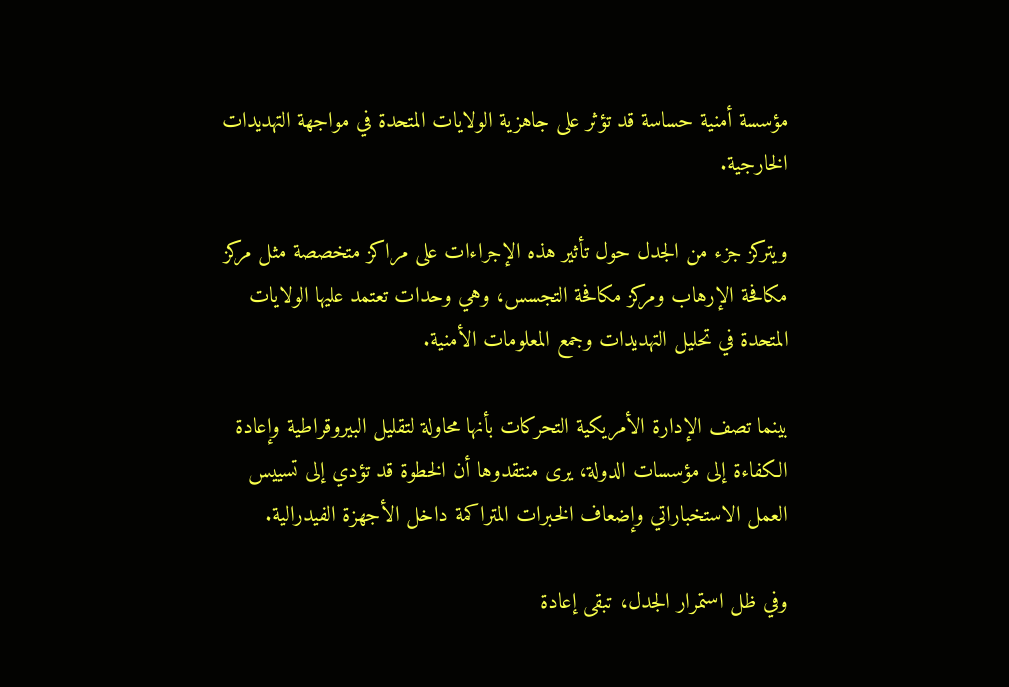مؤسسة أمنية حساسة قد تؤثر على جاهزية الولايات المتحدة في مواجهة التهديدات الخارجية.

ويتركز جزء من الجدل حول تأثير هذه الإجراءات على مراكز متخصصة مثل مركز مكافحة الإرهاب ومركز مكافحة التجسس، وهي وحدات تعتمد عليها الولايات المتحدة في تحليل التهديدات وجمع المعلومات الأمنية.

بينما تصف الإدارة الأمريكية التحركات بأنها محاولة لتقليل البيروقراطية وإعادة الكفاءة إلى مؤسسات الدولة، يرى منتقدوها أن الخطوة قد تؤدي إلى تسييس العمل الاستخباراتي وإضعاف الخبرات المتراكمة داخل الأجهزة الفيدرالية.

وفي ظل استمرار الجدل، تبقى إعادة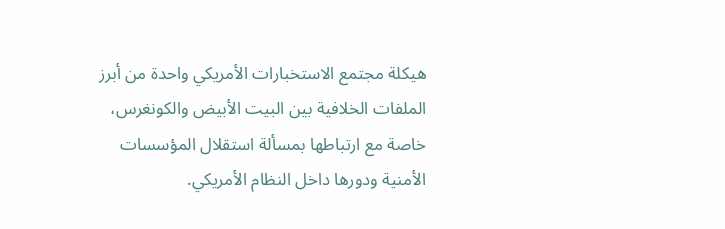هيكلة مجتمع الاستخبارات الأمريكي واحدة من أبرز الملفات الخلافية بين البيت الأبيض والكونغرس، خاصة مع ارتباطها بمسألة استقلال المؤسسات الأمنية ودورها داخل النظام الأمريكي.